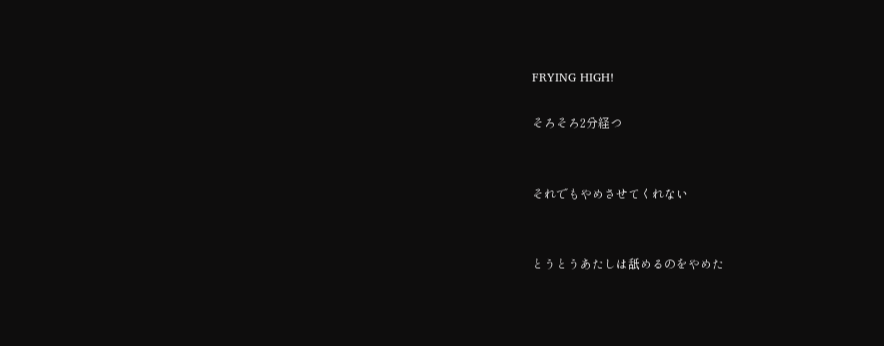FRYING HIGH!

そろそろ2分経つ


それでもやめさせてくれない


とうとうあたしは舐めるのをやめた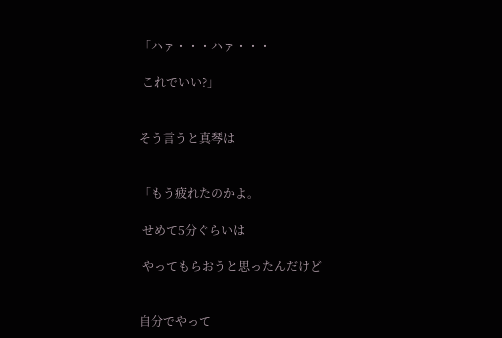「ハァ・・・ハァ・・・

 これでいい?」


そう言うと真琴は


「もう疲れたのかよ。

 せめて5分ぐらいは

 やってもらおうと思ったんだけど


自分でやって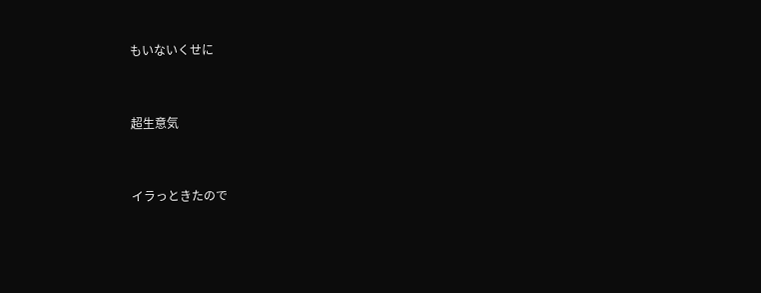もいないくせに


超生意気


イラっときたので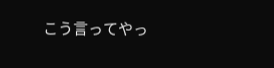こう言ってやっ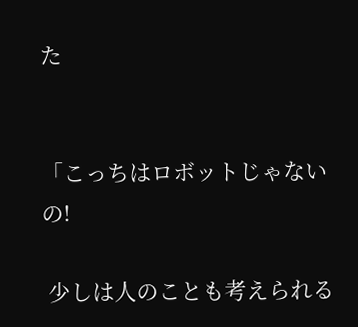た


「こっちはロボットじゃないの!

 少しは人のことも考えられる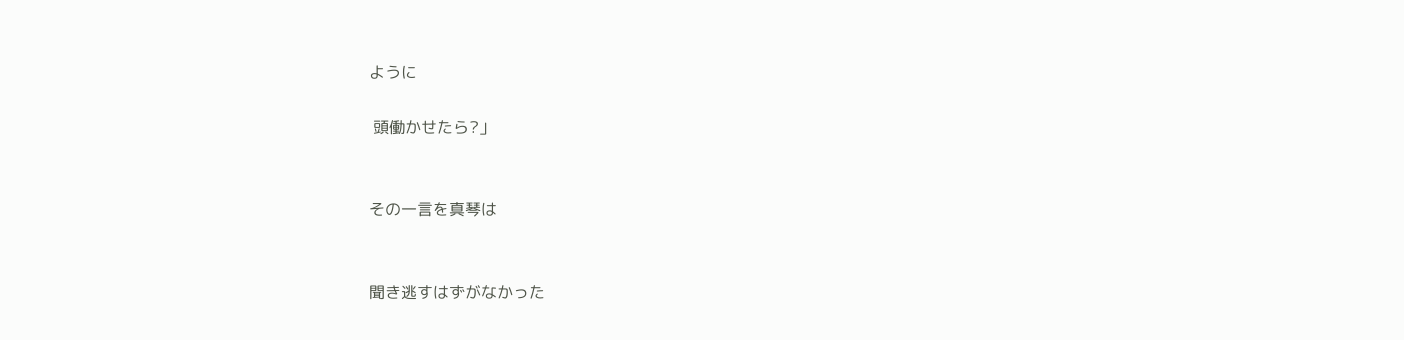ように

 頭働かせたら?」


その一言を真琴は


聞き逃すはずがなかった